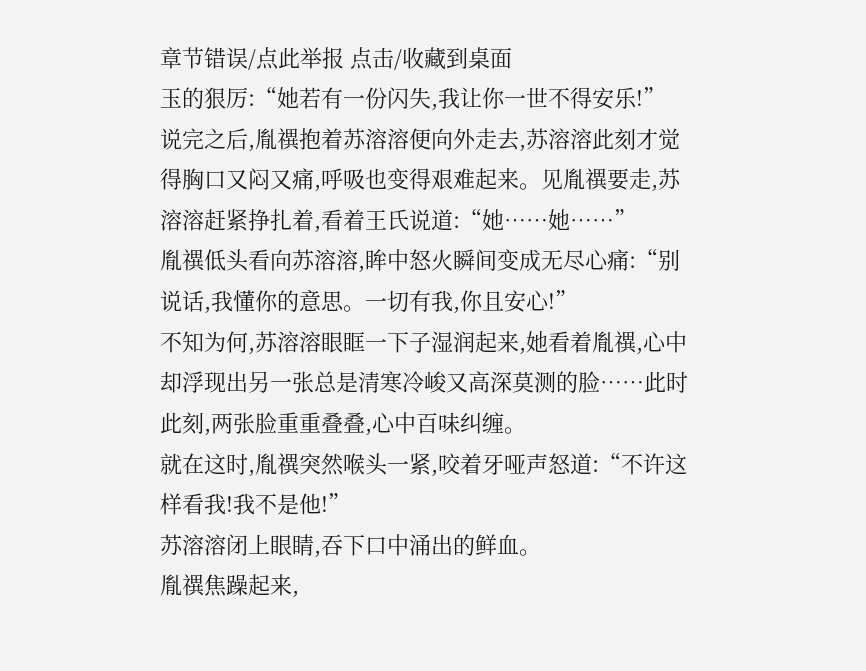章节错误/点此举报 点击/收藏到桌面
玉的狠厉:“她若有一份闪失,我让你一世不得安乐!”
说完之后,胤禩抱着苏溶溶便向外走去,苏溶溶此刻才觉得胸口又闷又痛,呼吸也变得艰难起来。见胤禩要走,苏溶溶赶紧挣扎着,看着王氏说道:“她……她……”
胤禩低头看向苏溶溶,眸中怒火瞬间变成无尽心痛:“别说话,我懂你的意思。一切有我,你且安心!”
不知为何,苏溶溶眼眶一下子湿润起来,她看着胤禩,心中却浮现出另一张总是清寒冷峻又高深莫测的脸……此时此刻,两张脸重重叠叠,心中百味纠缠。
就在这时,胤禩突然喉头一紧,咬着牙哑声怒道:“不许这样看我!我不是他!”
苏溶溶闭上眼睛,吞下口中涌出的鲜血。
胤禩焦躁起来,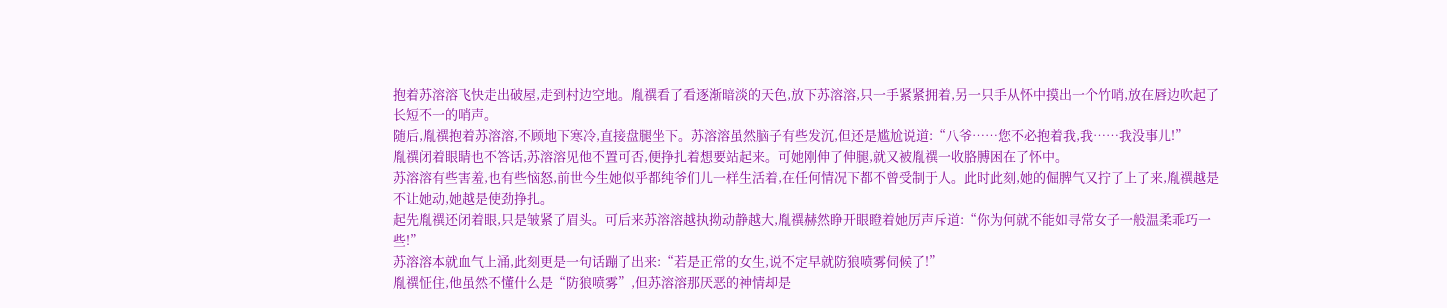抱着苏溶溶飞快走出破屋,走到村边空地。胤禩看了看逐渐暗淡的天色,放下苏溶溶,只一手紧紧拥着,另一只手从怀中摸出一个竹哨,放在唇边吹起了长短不一的哨声。
随后,胤禩抱着苏溶溶,不顾地下寒冷,直接盘腿坐下。苏溶溶虽然脑子有些发沉,但还是尴尬说道:“八爷……您不必抱着我,我……我没事儿!”
胤禩闭着眼睛也不答话,苏溶溶见他不置可否,便挣扎着想要站起来。可她刚伸了伸腿,就又被胤禩一收胳膊困在了怀中。
苏溶溶有些害羞,也有些恼怒,前世今生她似乎都纯爷们儿一样生活着,在任何情况下都不曾受制于人。此时此刻,她的倔脾气又拧了上了来,胤禩越是不让她动,她越是使劲挣扎。
起先胤禩还闭着眼,只是皱紧了眉头。可后来苏溶溶越执拗动静越大,胤禩赫然睁开眼瞪着她厉声斥道:“你为何就不能如寻常女子一般温柔乖巧一些!”
苏溶溶本就血气上涌,此刻更是一句话蹦了出来:“若是正常的女生,说不定早就防狼喷雾伺候了!”
胤禩怔住,他虽然不懂什么是“防狼喷雾”,但苏溶溶那厌恶的神情却是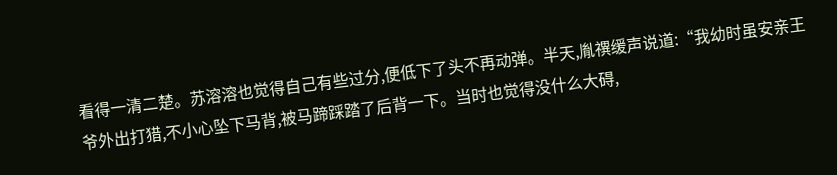看得一清二楚。苏溶溶也觉得自己有些过分,便低下了头不再动弹。半天,胤禩缓声说道:“我幼时虽安亲王爷外出打猎,不小心坠下马背,被马蹄踩踏了后背一下。当时也觉得没什么大碍,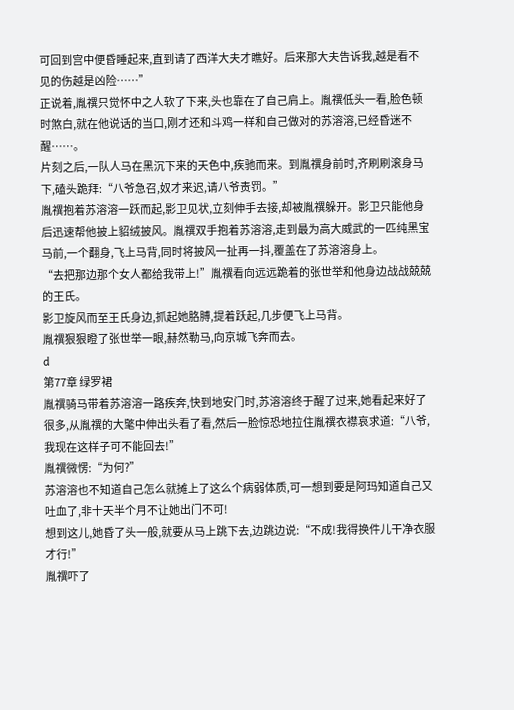可回到宫中便昏睡起来,直到请了西洋大夫才瞧好。后来那大夫告诉我,越是看不见的伤越是凶险……”
正说着,胤禩只觉怀中之人软了下来,头也靠在了自己肩上。胤禩低头一看,脸色顿时煞白,就在他说话的当口,刚才还和斗鸡一样和自己做对的苏溶溶,已经昏迷不醒……。
片刻之后,一队人马在黑沉下来的天色中,疾驰而来。到胤禩身前时,齐刷刷滚身马下,磕头跪拜:“八爷急召,奴才来迟,请八爷责罚。”
胤禩抱着苏溶溶一跃而起,影卫见状,立刻伸手去接,却被胤禩躲开。影卫只能他身后迅速帮他披上貂绒披风。胤禩双手抱着苏溶溶,走到最为高大威武的一匹纯黑宝马前,一个翻身,飞上马背,同时将披风一扯再一抖,覆盖在了苏溶溶身上。
“去把那边那个女人都给我带上!”胤禩看向远远跪着的张世举和他身边战战兢兢的王氏。
影卫旋风而至王氏身边,抓起她胳膊,提着跃起,几步便飞上马背。
胤禩狠狠瞪了张世举一眼,赫然勒马,向京城飞奔而去。
d
第77章 绿罗裙
胤禩骑马带着苏溶溶一路疾奔,快到地安门时,苏溶溶终于醒了过来,她看起来好了很多,从胤禩的大氅中伸出头看了看,然后一脸惊恐地拉住胤禩衣襟哀求道:“八爷,我现在这样子可不能回去!”
胤禩微愣:“为何?”
苏溶溶也不知道自己怎么就摊上了这么个病弱体质,可一想到要是阿玛知道自己又吐血了,非十天半个月不让她出门不可!
想到这儿,她昏了头一般,就要从马上跳下去,边跳边说:“不成!我得换件儿干净衣服才行!”
胤禩吓了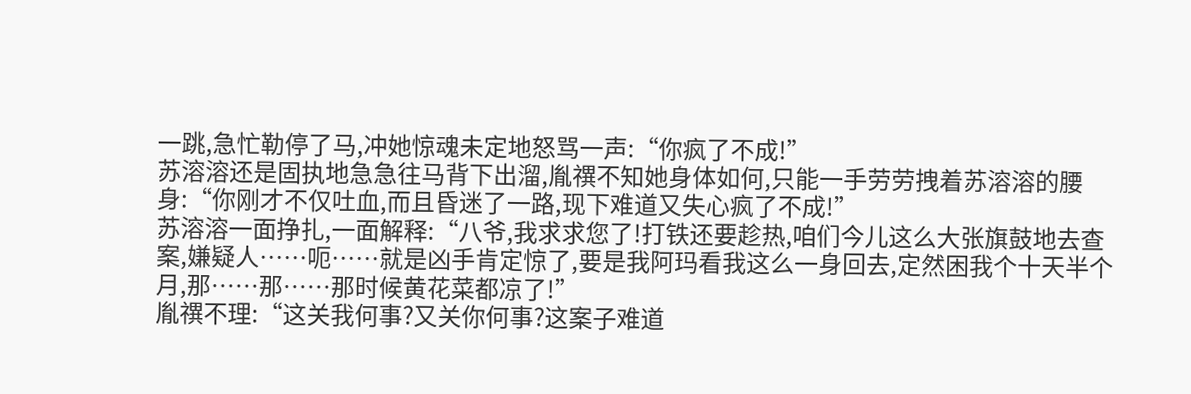一跳,急忙勒停了马,冲她惊魂未定地怒骂一声:“你疯了不成!”
苏溶溶还是固执地急急往马背下出溜,胤禩不知她身体如何,只能一手劳劳拽着苏溶溶的腰身:“你刚才不仅吐血,而且昏迷了一路,现下难道又失心疯了不成!”
苏溶溶一面挣扎,一面解释:“八爷,我求求您了!打铁还要趁热,咱们今儿这么大张旗鼓地去查案,嫌疑人……呃……就是凶手肯定惊了,要是我阿玛看我这么一身回去,定然困我个十天半个月,那……那……那时候黄花菜都凉了!”
胤禩不理:“这关我何事?又关你何事?这案子难道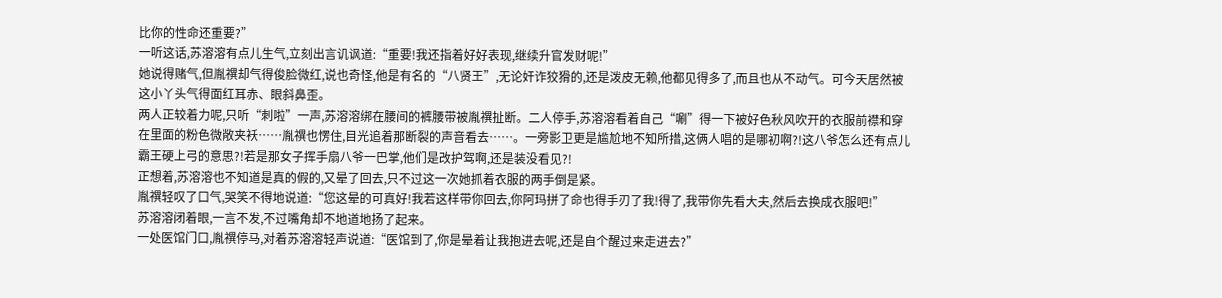比你的性命还重要?”
一听这话,苏溶溶有点儿生气,立刻出言讥讽道:“重要!我还指着好好表现,继续升官发财呢!”
她说得赌气,但胤禩却气得俊脸微红,说也奇怪,他是有名的“八贤王”,无论奸诈狡猾的,还是泼皮无赖,他都见得多了,而且也从不动气。可今天居然被这小丫头气得面红耳赤、眼斜鼻歪。
两人正较着力呢,只听“刺啦”一声,苏溶溶绑在腰间的裤腰带被胤禩扯断。二人停手,苏溶溶看着自己“唰”得一下被好色秋风吹开的衣服前襟和穿在里面的粉色微敞夹袄……胤禩也愣住,目光追着那断裂的声音看去……。一旁影卫更是尴尬地不知所措,这俩人唱的是哪初啊?!这八爷怎么还有点儿霸王硬上弓的意思?!若是那女子挥手扇八爷一巴掌,他们是改护驾啊,还是装没看见?!
正想着,苏溶溶也不知道是真的假的,又晕了回去,只不过这一次她抓着衣服的两手倒是紧。
胤禩轻叹了口气,哭笑不得地说道:“您这晕的可真好!我若这样带你回去,你阿玛拼了命也得手刃了我!得了,我带你先看大夫,然后去换成衣服吧!”
苏溶溶闭着眼,一言不发,不过嘴角却不地道地扬了起来。
一处医馆门口,胤禩停马,对着苏溶溶轻声说道:“医馆到了,你是晕着让我抱进去呢,还是自个醒过来走进去?”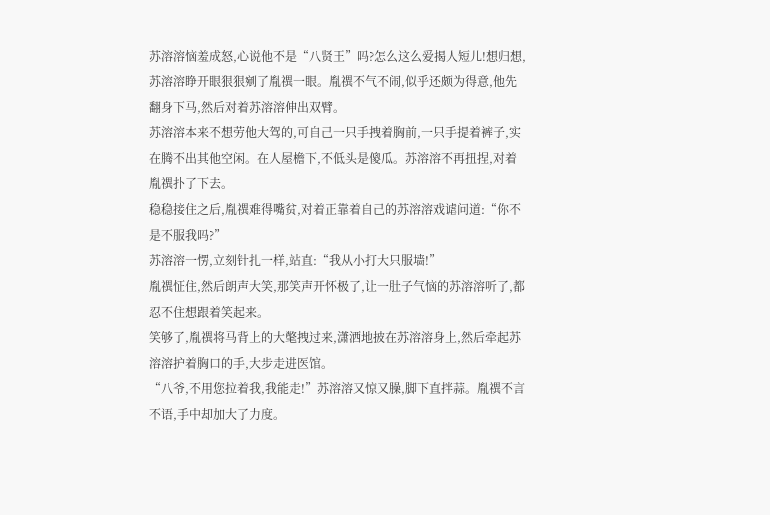苏溶溶恼羞成怒,心说他不是“八贤王”吗?怎么这么爱揭人短儿!想归想,苏溶溶睁开眼狠狠剜了胤禩一眼。胤禩不气不闹,似乎还颇为得意,他先翻身下马,然后对着苏溶溶伸出双臂。
苏溶溶本来不想劳他大驾的,可自己一只手拽着胸前,一只手提着裤子,实在腾不出其他空闲。在人屋檐下,不低头是傻瓜。苏溶溶不再扭捏,对着胤禩扑了下去。
稳稳接住之后,胤禩难得嘴贫,对着正靠着自己的苏溶溶戏谑问道:“你不是不服我吗?”
苏溶溶一愣,立刻针扎一样,站直:“我从小打大只服墙!”
胤禩怔住,然后朗声大笑,那笑声开怀极了,让一肚子气恼的苏溶溶听了,都忍不住想跟着笑起来。
笑够了,胤禩将马背上的大氅拽过来,潇洒地披在苏溶溶身上,然后牵起苏溶溶护着胸口的手,大步走进医馆。
“八爷,不用您拉着我,我能走!”苏溶溶又惊又臊,脚下直拌蒜。胤禩不言不语,手中却加大了力度。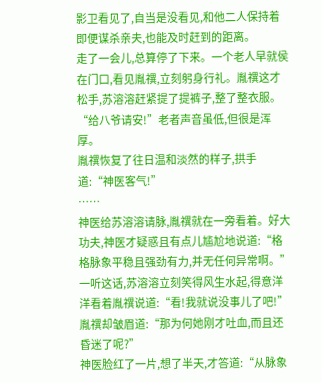影卫看见了,自当是没看见,和他二人保持着即便谋杀亲夫,也能及时赶到的距离。
走了一会儿,总算停了下来。一个老人早就侯在门口,看见胤禩,立刻躬身行礼。胤禩这才松手,苏溶溶赶紧提了提裤子,整了整衣服。
“给八爷请安!”老者声音虽低,但很是浑厚。
胤禩恢复了往日温和淡然的样子,拱手道:“神医客气!”
……
神医给苏溶溶请脉,胤禩就在一旁看着。好大功夫,神医才疑惑且有点儿尴尬地说道:“格格脉象平稳且强劲有力,并无任何异常啊。”
一听这话,苏溶溶立刻笑得风生水起,得意洋洋看着胤禩说道:“看!我就说没事儿了吧!”
胤禩却皱眉道:“那为何她刚才吐血,而且还昏迷了呢?”
神医脸红了一片,想了半天,才答道:“从脉象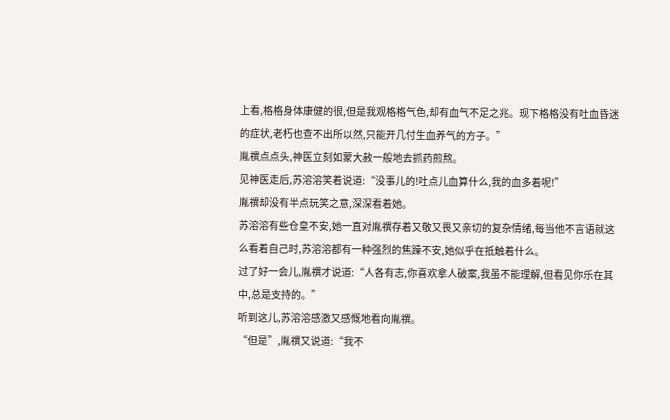上看,格格身体康健的很,但是我观格格气色,却有血气不足之兆。现下格格没有吐血昏迷的症状,老朽也查不出所以然,只能开几付生血养气的方子。”
胤禩点点头,神医立刻如蒙大赦一般地去抓药煎熬。
见神医走后,苏溶溶笑着说道:“没事儿的!吐点儿血算什么,我的血多着呢!”
胤禩却没有半点玩笑之意,深深看着她。
苏溶溶有些仓皇不安,她一直对胤禩存着又敬又畏又亲切的复杂情绪,每当他不言语就这么看着自己时,苏溶溶都有一种强烈的焦躁不安,她似乎在抵触着什么。
过了好一会儿,胤禩才说道:“人各有志,你喜欢拿人破案,我虽不能理解,但看见你乐在其中,总是支持的。”
听到这儿,苏溶溶感激又感慨地看向胤禩。
“但是”,胤禩又说道:“我不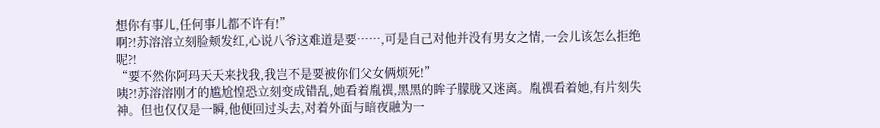想你有事儿,任何事儿都不许有!”
啊?!苏溶溶立刻脸颊发红,心说八爷这难道是要……,可是自己对他并没有男女之情,一会儿该怎么拒绝呢?!
“要不然你阿玛天天来找我,我岂不是要被你们父女俩烦死!”
咦?!苏溶溶刚才的尴尬惶恐立刻变成错乱,她看着胤禩,黑黑的眸子朦胧又迷离。胤禩看着她,有片刻失神。但也仅仅是一瞬,他便回过头去,对着外面与暗夜融为一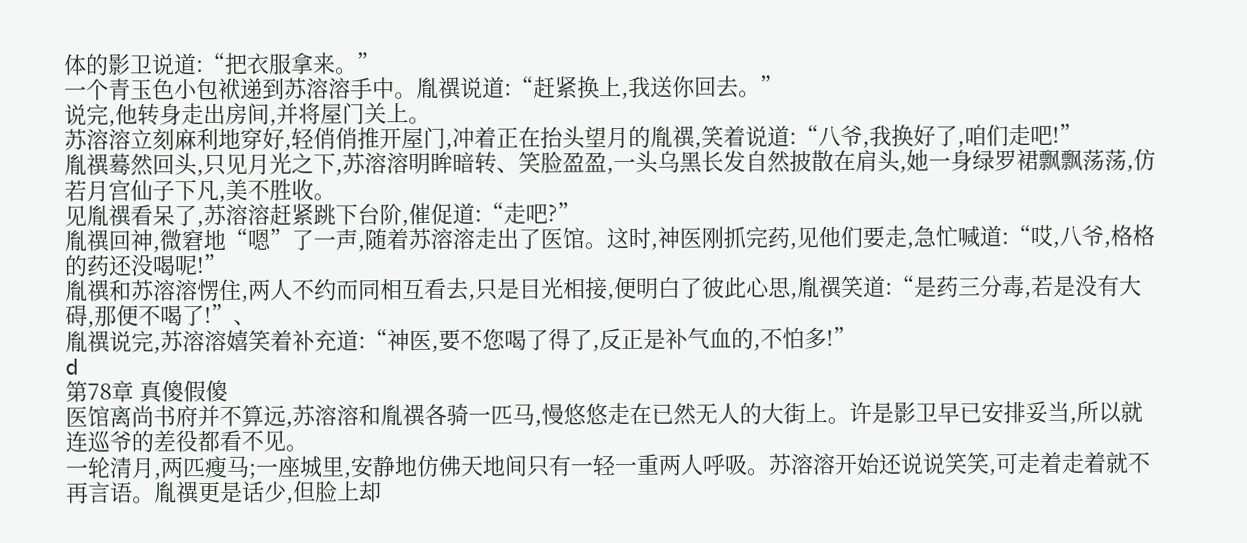体的影卫说道:“把衣服拿来。”
一个青玉色小包袱递到苏溶溶手中。胤禩说道:“赶紧换上,我送你回去。”
说完,他转身走出房间,并将屋门关上。
苏溶溶立刻麻利地穿好,轻俏俏推开屋门,冲着正在抬头望月的胤禩,笑着说道:“八爷,我换好了,咱们走吧!”
胤禩蓦然回头,只见月光之下,苏溶溶明眸暗转、笑脸盈盈,一头乌黑长发自然披散在肩头,她一身绿罗裙飘飘荡荡,仿若月宫仙子下凡,美不胜收。
见胤禩看呆了,苏溶溶赶紧跳下台阶,催促道:“走吧?”
胤禩回神,微窘地“嗯”了一声,随着苏溶溶走出了医馆。这时,神医刚抓完药,见他们要走,急忙喊道:“哎,八爷,格格的药还没喝呢!”
胤禩和苏溶溶愣住,两人不约而同相互看去,只是目光相接,便明白了彼此心思,胤禩笑道:“是药三分毒,若是没有大碍,那便不喝了!”、
胤禩说完,苏溶溶嬉笑着补充道:“神医,要不您喝了得了,反正是补气血的,不怕多!”
d
第78章 真傻假傻
医馆离尚书府并不算远,苏溶溶和胤禩各骑一匹马,慢悠悠走在已然无人的大街上。许是影卫早已安排妥当,所以就连巡爷的差役都看不见。
一轮清月,两匹瘦马;一座城里,安静地仿佛天地间只有一轻一重两人呼吸。苏溶溶开始还说说笑笑,可走着走着就不再言语。胤禩更是话少,但脸上却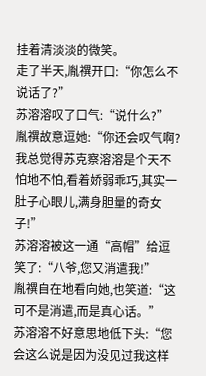挂着清淡淡的微笑。
走了半天,胤禩开口:“你怎么不说话了?”
苏溶溶叹了口气:“说什么?”
胤禩故意逗她:“你还会叹气啊?我总觉得苏克察溶溶是个天不怕地不怕,看着娇弱乖巧,其实一肚子心眼儿,满身胆量的奇女子!”
苏溶溶被这一通“高帽”给逗笑了:“八爷,您又消遣我!”
胤禩自在地看向她,也笑道:“这可不是消遣,而是真心话。”
苏溶溶不好意思地低下头:“您会这么说是因为没见过我这样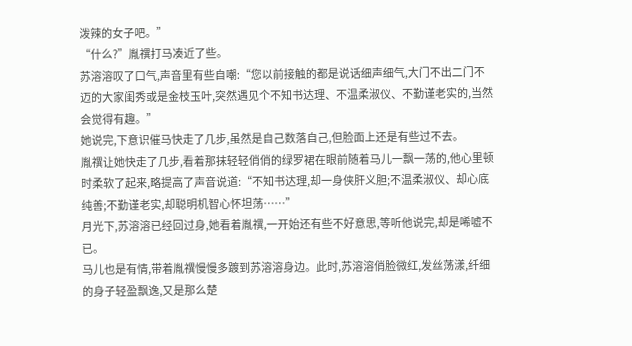泼辣的女子吧。”
“什么?”胤禩打马凑近了些。
苏溶溶叹了口气,声音里有些自嘲:“您以前接触的都是说话细声细气,大门不出二门不迈的大家闺秀或是金枝玉叶,突然遇见个不知书达理、不温柔淑仪、不勤谨老实的,当然会觉得有趣。”
她说完,下意识催马快走了几步,虽然是自己数落自己,但脸面上还是有些过不去。
胤禩让她快走了几步,看着那抹轻轻俏俏的绿罗裙在眼前随着马儿一飘一荡的,他心里顿时柔软了起来,略提高了声音说道:“不知书达理,却一身侠肝义胆;不温柔淑仪、却心底纯善;不勤谨老实,却聪明机智心怀坦荡……”
月光下,苏溶溶已经回过身,她看着胤禩,一开始还有些不好意思,等听他说完,却是唏嘘不已。
马儿也是有情,带着胤禩慢慢多踱到苏溶溶身边。此时,苏溶溶俏脸微红,发丝荡漾,纤细的身子轻盈飘逸,又是那么楚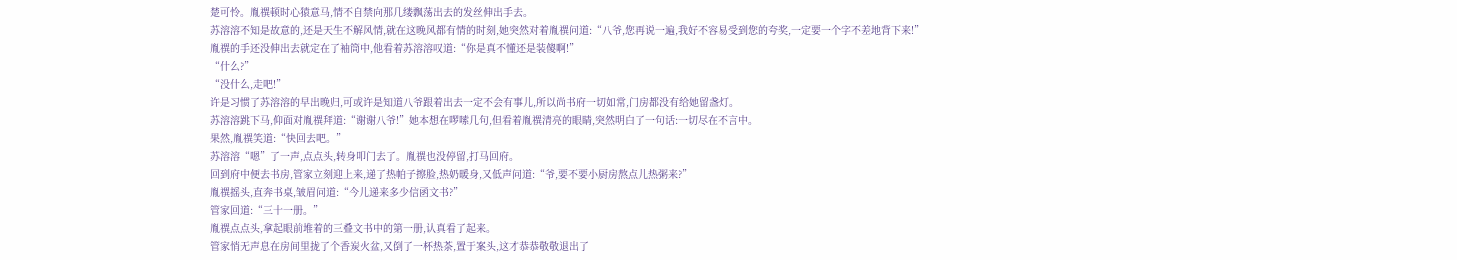楚可怜。胤禩顿时心猿意马,情不自禁向那几缕飘荡出去的发丝伸出手去。
苏溶溶不知是故意的,还是天生不解风情,就在这晚风都有情的时刻,她突然对着胤禩问道:“八爷,您再说一遍,我好不容易受到您的夸奖,一定要一个字不差地背下来!”
胤禩的手还没伸出去就定在了袖筒中,他看着苏溶溶叹道:“你是真不懂还是装傻啊!”
“什么?”
“没什么,走吧!”
许是习惯了苏溶溶的早出晚归,可或许是知道八爷跟着出去一定不会有事儿,所以尚书府一切如常,门房都没有给她留盏灯。
苏溶溶跳下马,仰面对胤禩拜道:“谢谢八爷!”她本想在啰嗦几句,但看着胤禩清亮的眼睛,突然明白了一句话:一切尽在不言中。
果然,胤禩笑道:“快回去吧。”
苏溶溶“嗯”了一声,点点头,转身叩门去了。胤禩也没停留,打马回府。
回到府中便去书房,管家立刻迎上来,递了热帕子擦脸,热奶暖身,又低声问道:“爷,要不要小厨房熬点儿热粥来?”
胤禩摇头,直奔书桌,皱眉问道:“今儿递来多少信函文书?”
管家回道:“三十一册。”
胤禩点点头,拿起眼前堆着的三叠文书中的第一册,认真看了起来。
管家悄无声息在房间里拢了个香炭火盆,又倒了一杯热茶,置于案头,这才恭恭敬敬退出了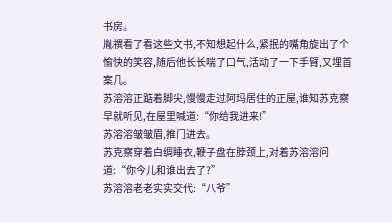书房。
胤禩看了看这些文书,不知想起什么,紧抿的嘴角旋出了个愉快的笑容,随后他长长喘了口气,活动了一下手臂,又埋首案几。
苏溶溶正踮着脚尖,慢慢走过阿玛居住的正屋,谁知苏克察早就听见,在屋里喊道:“你给我进来!”
苏溶溶皱皱眉,推门进去。
苏克察穿着白绸睡衣,鞭子盘在脖颈上,对着苏溶溶问道:“你今儿和谁出去了?”
苏溶溶老老实实交代:“八爷”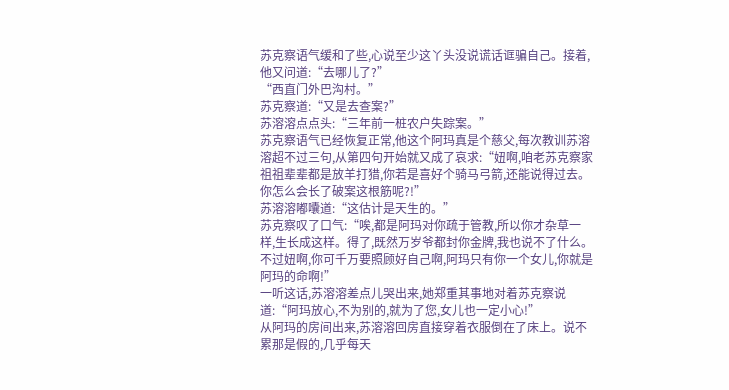苏克察语气缓和了些,心说至少这丫头没说谎话诓骗自己。接着,他又问道:“去哪儿了?”
“西直门外巴沟村。”
苏克察道:“又是去查案?”
苏溶溶点点头:“三年前一桩农户失踪案。”
苏克察语气已经恢复正常,他这个阿玛真是个慈父,每次教训苏溶溶超不过三句,从第四句开始就又成了哀求:“妞啊,咱老苏克察家祖祖辈辈都是放羊打猎,你若是喜好个骑马弓箭,还能说得过去。你怎么会长了破案这根筋呢?!”
苏溶溶嘟囔道:“这估计是天生的。”
苏克察叹了口气:“唉,都是阿玛对你疏于管教,所以你才杂草一样,生长成这样。得了,既然万岁爷都封你金牌,我也说不了什么。不过妞啊,你可千万要照顾好自己啊,阿玛只有你一个女儿,你就是阿玛的命啊!”
一听这话,苏溶溶差点儿哭出来,她郑重其事地对着苏克察说道:“阿玛放心,不为别的,就为了您,女儿也一定小心!”
从阿玛的房间出来,苏溶溶回房直接穿着衣服倒在了床上。说不累那是假的,几乎每天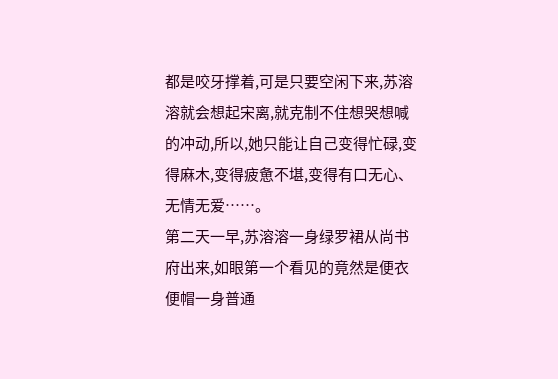都是咬牙撑着,可是只要空闲下来,苏溶溶就会想起宋离,就克制不住想哭想喊的冲动,所以,她只能让自己变得忙碌,变得麻木,变得疲惫不堪,变得有口无心、无情无爱……。
第二天一早,苏溶溶一身绿罗裙从尚书府出来,如眼第一个看见的竟然是便衣便帽一身普通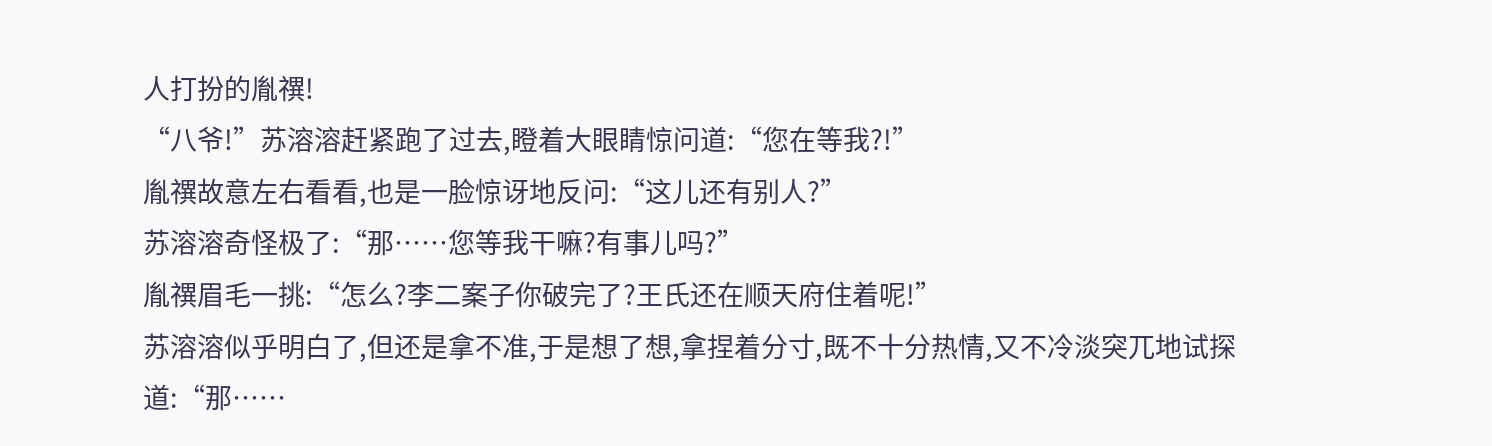人打扮的胤禩!
“八爷!”苏溶溶赶紧跑了过去,瞪着大眼睛惊问道:“您在等我?!”
胤禩故意左右看看,也是一脸惊讶地反问:“这儿还有别人?”
苏溶溶奇怪极了:“那……您等我干嘛?有事儿吗?”
胤禩眉毛一挑:“怎么?李二案子你破完了?王氏还在顺天府住着呢!”
苏溶溶似乎明白了,但还是拿不准,于是想了想,拿捏着分寸,既不十分热情,又不冷淡突兀地试探道:“那……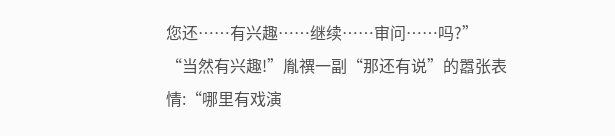您还……有兴趣……继续……审问……吗?”
“当然有兴趣!”胤禩一副“那还有说”的嚣张表情:“哪里有戏演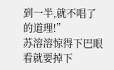到一半,就不唱了的道理!”
苏溶溶惊得下巴眼看就要掉下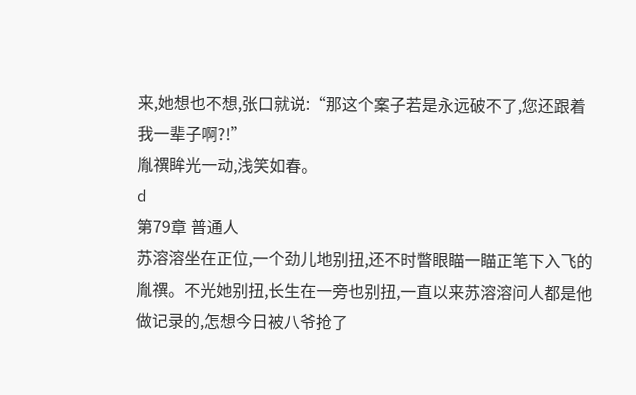来,她想也不想,张口就说:“那这个案子若是永远破不了,您还跟着我一辈子啊?!”
胤禩眸光一动,浅笑如春。
d
第79章 普通人
苏溶溶坐在正位,一个劲儿地别扭,还不时瞥眼瞄一瞄正笔下入飞的胤禩。不光她别扭,长生在一旁也别扭,一直以来苏溶溶问人都是他做记录的,怎想今日被八爷抢了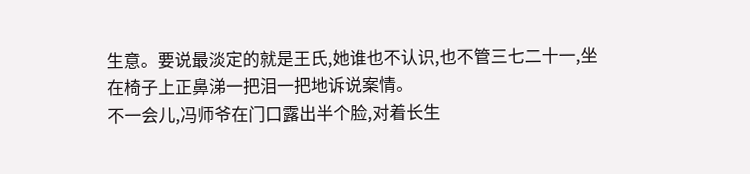生意。要说最淡定的就是王氏,她谁也不认识,也不管三七二十一,坐在椅子上正鼻涕一把泪一把地诉说案情。
不一会儿,冯师爷在门口露出半个脸,对着长生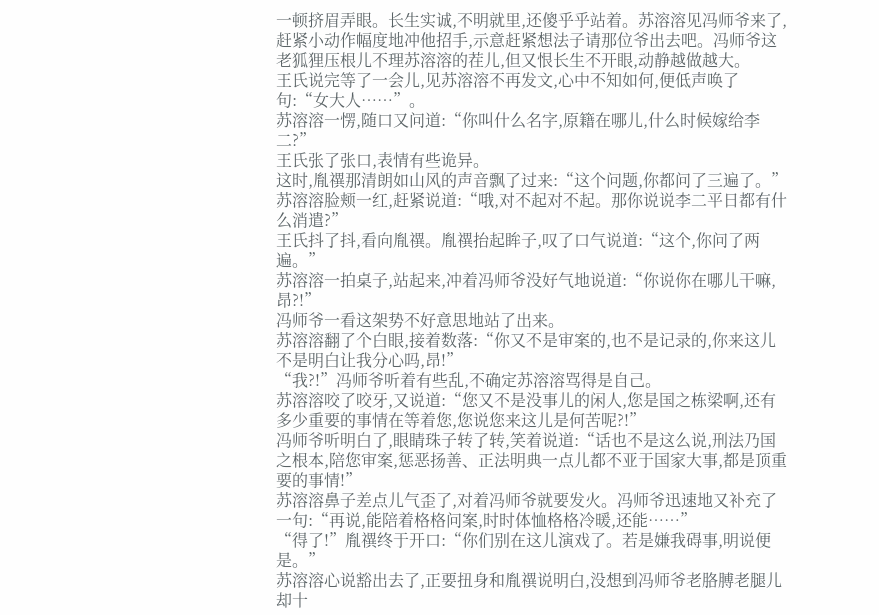一顿挤眉弄眼。长生实诚,不明就里,还傻乎乎站着。苏溶溶见冯师爷来了,赶紧小动作幅度地冲他招手,示意赶紧想法子请那位爷出去吧。冯师爷这老狐狸压根儿不理苏溶溶的茬儿,但又恨长生不开眼,动静越做越大。
王氏说完等了一会儿,见苏溶溶不再发文,心中不知如何,便低声唤了句:“女大人……”。
苏溶溶一愣,随口又问道:“你叫什么名字,原籍在哪儿,什么时候嫁给李二?”
王氏张了张口,表情有些诡异。
这时,胤禩那清朗如山风的声音飘了过来:“这个问题,你都问了三遍了。”
苏溶溶脸颊一红,赶紧说道:“哦,对不起对不起。那你说说李二平日都有什么消遣?”
王氏抖了抖,看向胤禩。胤禩抬起眸子,叹了口气说道:“这个,你问了两遍。”
苏溶溶一拍桌子,站起来,冲着冯师爷没好气地说道:“你说你在哪儿干嘛,昂?!”
冯师爷一看这架势不好意思地站了出来。
苏溶溶翻了个白眼,接着数落:“你又不是审案的,也不是记录的,你来这儿不是明白让我分心吗,昂!”
“我?!”冯师爷听着有些乱,不确定苏溶溶骂得是自己。
苏溶溶咬了咬牙,又说道:“您又不是没事儿的闲人,您是国之栋梁啊,还有多少重要的事情在等着您,您说您来这儿是何苦呢?!”
冯师爷听明白了,眼睛珠子转了转,笑着说道:“话也不是这么说,刑法乃国之根本,陪您审案,惩恶扬善、正法明典一点儿都不亚于国家大事,都是顶重要的事情!”
苏溶溶鼻子差点儿气歪了,对着冯师爷就要发火。冯师爷迅速地又补充了一句:“再说,能陪着格格问案,时时体恤格格冷暖,还能……”
“得了!”胤禩终于开口:“你们别在这儿演戏了。若是嫌我碍事,明说便是。”
苏溶溶心说豁出去了,正要扭身和胤禩说明白,没想到冯师爷老胳膊老腿儿却十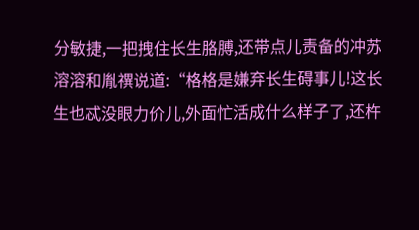分敏捷,一把拽住长生胳膊,还带点儿责备的冲苏溶溶和胤禩说道:“格格是嫌弃长生碍事儿!这长生也忒没眼力价儿,外面忙活成什么样子了,还杵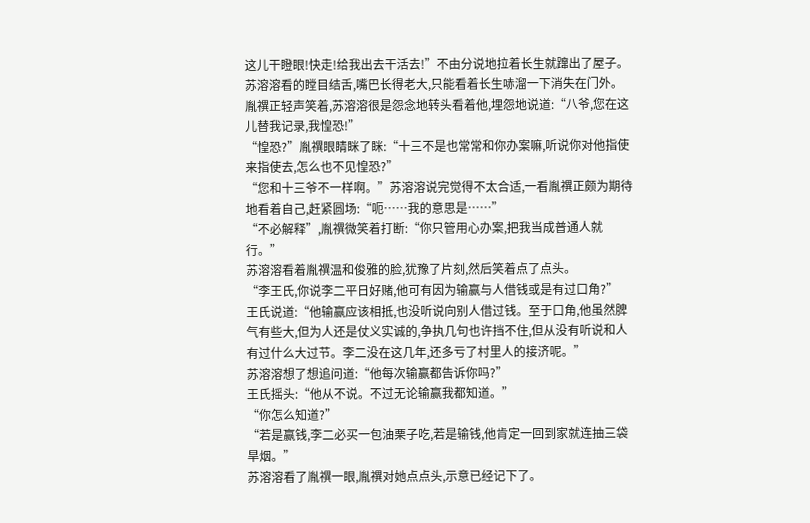这儿干瞪眼!快走!给我出去干活去!”不由分说地拉着长生就蹿出了屋子。
苏溶溶看的瞠目结舌,嘴巴长得老大,只能看着长生哧溜一下消失在门外。胤禩正轻声笑着,苏溶溶很是怨念地转头看着他,埋怨地说道:“八爷,您在这儿替我记录,我惶恐!”
“惶恐?”胤禩眼睛眯了眯:“十三不是也常常和你办案嘛,听说你对他指使来指使去,怎么也不见惶恐?”
“您和十三爷不一样啊。”苏溶溶说完觉得不太合适,一看胤禩正颇为期待地看着自己,赶紧圆场:“呃……我的意思是……”
“不必解释”,胤禩微笑着打断:“你只管用心办案,把我当成普通人就行。”
苏溶溶看着胤禩温和俊雅的脸,犹豫了片刻,然后笑着点了点头。
“李王氏,你说李二平日好赌,他可有因为输赢与人借钱或是有过口角?”
王氏说道:“他输赢应该相抵,也没听说向别人借过钱。至于口角,他虽然脾气有些大,但为人还是仗义实诚的,争执几句也许挡不住,但从没有听说和人有过什么大过节。李二没在这几年,还多亏了村里人的接济呢。”
苏溶溶想了想追问道:“他每次输赢都告诉你吗?”
王氏摇头:“他从不说。不过无论输赢我都知道。”
“你怎么知道?”
“若是赢钱,李二必买一包油栗子吃,若是输钱,他肯定一回到家就连抽三袋旱烟。”
苏溶溶看了胤禩一眼,胤禩对她点点头,示意已经记下了。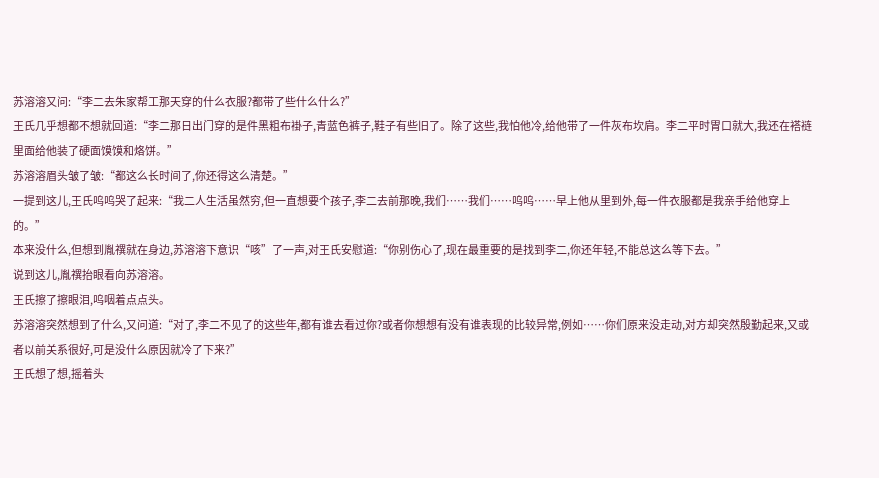苏溶溶又问:“李二去朱家帮工那天穿的什么衣服?都带了些什么什么?”
王氏几乎想都不想就回道:“李二那日出门穿的是件黑粗布褂子,青蓝色裤子,鞋子有些旧了。除了这些,我怕他冷,给他带了一件灰布坎肩。李二平时胃口就大,我还在褡裢里面给他装了硬面馍馍和烙饼。”
苏溶溶眉头皱了皱:“都这么长时间了,你还得这么清楚。”
一提到这儿,王氏呜呜哭了起来:“我二人生活虽然穷,但一直想要个孩子,李二去前那晚,我们……我们……呜呜……早上他从里到外,每一件衣服都是我亲手给他穿上的。”
本来没什么,但想到胤禩就在身边,苏溶溶下意识“咳”了一声,对王氏安慰道:“你别伤心了,现在最重要的是找到李二,你还年轻,不能总这么等下去。”
说到这儿,胤禩抬眼看向苏溶溶。
王氏擦了擦眼泪,呜咽着点点头。
苏溶溶突然想到了什么,又问道:“对了,李二不见了的这些年,都有谁去看过你?或者你想想有没有谁表现的比较异常,例如……你们原来没走动,对方却突然殷勤起来,又或者以前关系很好,可是没什么原因就冷了下来?”
王氏想了想,摇着头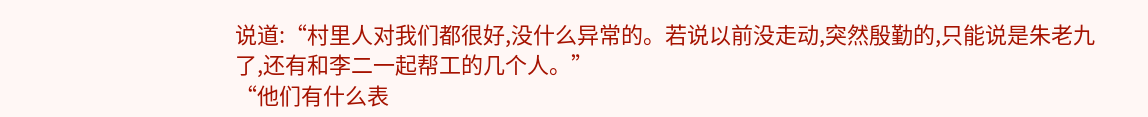说道:“村里人对我们都很好,没什么异常的。若说以前没走动,突然殷勤的,只能说是朱老九了,还有和李二一起帮工的几个人。”
“他们有什么表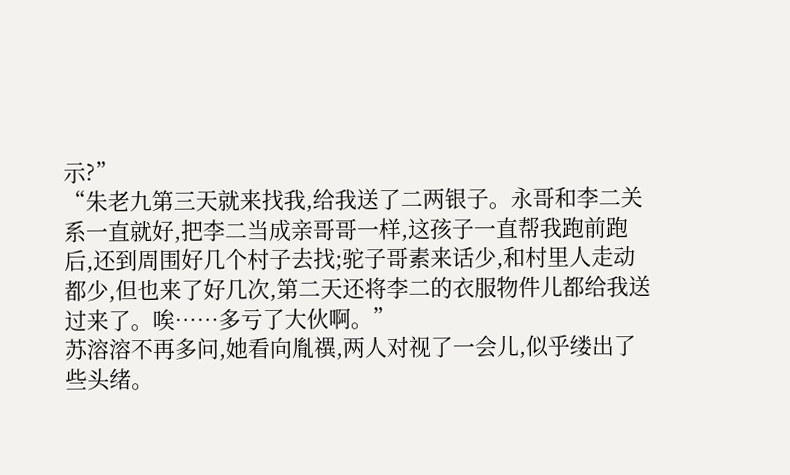示?”
“朱老九第三天就来找我,给我送了二两银子。永哥和李二关系一直就好,把李二当成亲哥哥一样,这孩子一直帮我跑前跑后,还到周围好几个村子去找;驼子哥素来话少,和村里人走动都少,但也来了好几次,第二天还将李二的衣服物件儿都给我送过来了。唉……多亏了大伙啊。”
苏溶溶不再多问,她看向胤禩,两人对视了一会儿,似乎缕出了些头绪。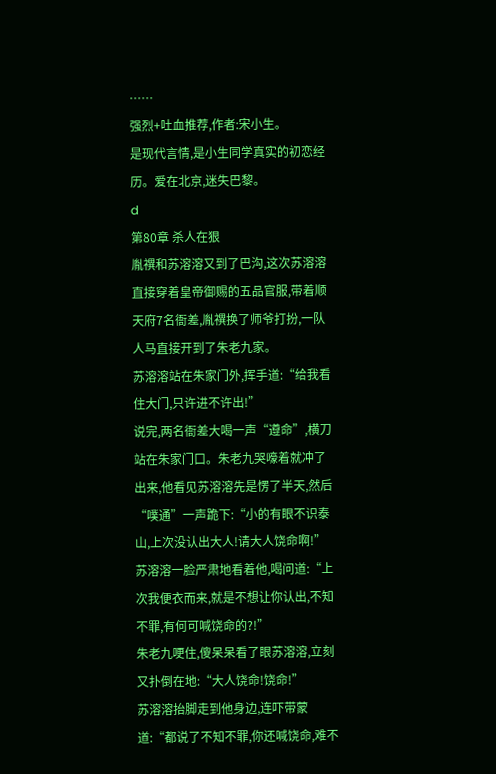……
强烈+吐血推荐,作者:宋小生。
是现代言情,是小生同学真实的初恋经历。爱在北京,迷失巴黎。
d
第80章 杀人在狠
胤禩和苏溶溶又到了巴沟,这次苏溶溶直接穿着皇帝御赐的五品官服,带着顺天府7名衙差,胤禩换了师爷打扮,一队人马直接开到了朱老九家。
苏溶溶站在朱家门外,挥手道:“给我看住大门,只许进不许出!”
说完,两名衙差大喝一声“遵命”,横刀站在朱家门口。朱老九哭嚎着就冲了出来,他看见苏溶溶先是愣了半天,然后“噗通”一声跪下:“小的有眼不识泰山,上次没认出大人!请大人饶命啊!”
苏溶溶一脸严肃地看着他,喝问道:“上次我便衣而来,就是不想让你认出,不知不罪,有何可喊饶命的?!”
朱老九哽住,傻呆呆看了眼苏溶溶,立刻又扑倒在地:“大人饶命!饶命!”
苏溶溶抬脚走到他身边,连吓带蒙道:“都说了不知不罪,你还喊饶命,难不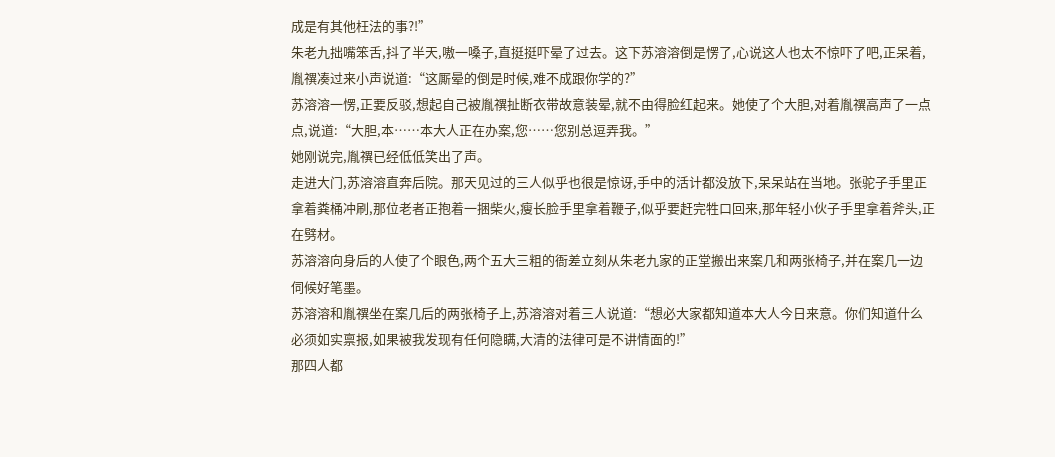成是有其他枉法的事?!”
朱老九拙嘴笨舌,抖了半天,嗷一嗓子,直挺挺吓晕了过去。这下苏溶溶倒是愣了,心说这人也太不惊吓了吧,正呆着,胤禩凑过来小声说道:“这厮晕的倒是时候,难不成跟你学的?”
苏溶溶一愣,正要反驳,想起自己被胤禩扯断衣带故意装晕,就不由得脸红起来。她使了个大胆,对着胤禩高声了一点点,说道:“大胆,本……本大人正在办案,您……您别总逗弄我。”
她刚说完,胤禩已经低低笑出了声。
走进大门,苏溶溶直奔后院。那天见过的三人似乎也很是惊讶,手中的活计都没放下,呆呆站在当地。张驼子手里正拿着粪桶冲刷,那位老者正抱着一捆柴火,瘦长脸手里拿着鞭子,似乎要赶完牲口回来,那年轻小伙子手里拿着斧头,正在劈材。
苏溶溶向身后的人使了个眼色,两个五大三粗的衙差立刻从朱老九家的正堂搬出来案几和两张椅子,并在案几一边伺候好笔墨。
苏溶溶和胤禩坐在案几后的两张椅子上,苏溶溶对着三人说道:“想必大家都知道本大人今日来意。你们知道什么必须如实禀报,如果被我发现有任何隐瞒,大清的法律可是不讲情面的!”
那四人都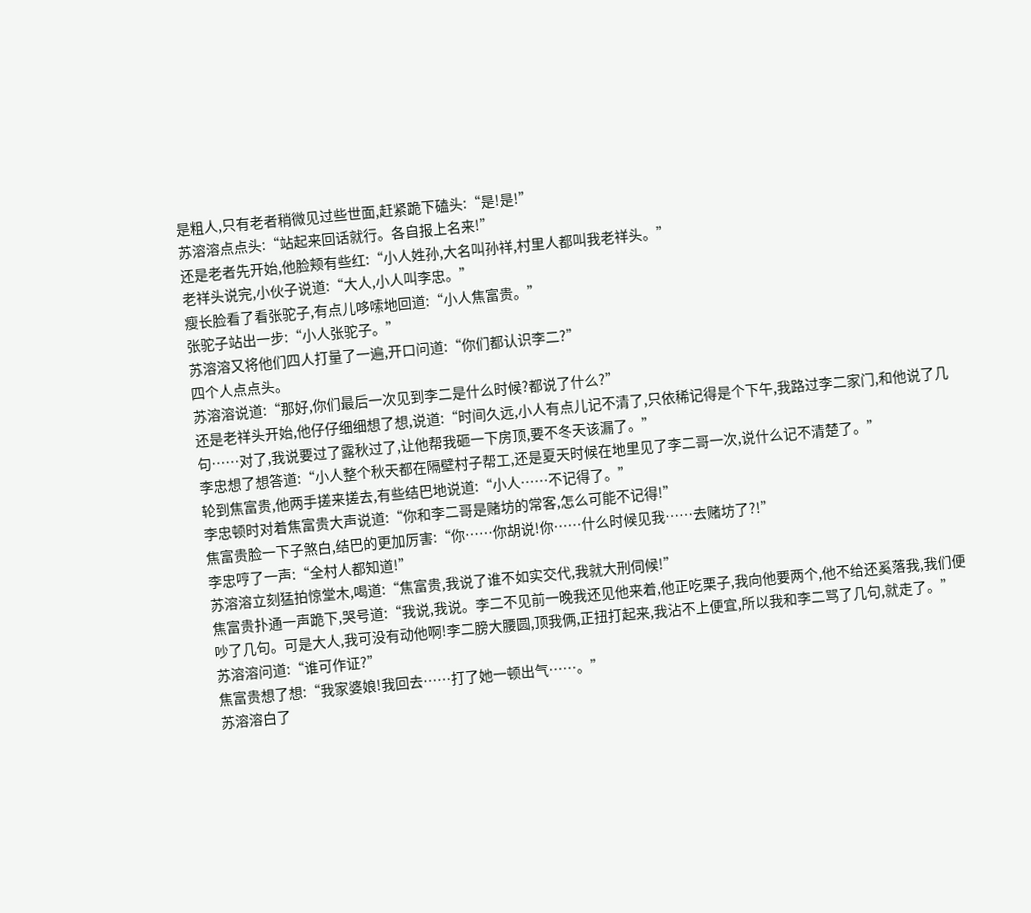是粗人,只有老者稍微见过些世面,赶紧跪下磕头:“是!是!”
苏溶溶点点头:“站起来回话就行。各自报上名来!”
还是老者先开始,他脸颊有些红:“小人姓孙,大名叫孙祥,村里人都叫我老祥头。”
老祥头说完,小伙子说道:“大人,小人叫李忠。”
瘦长脸看了看张驼子,有点儿哆嗦地回道:“小人焦富贵。”
张驼子站出一步:“小人张驼子。”
苏溶溶又将他们四人打量了一遍,开口问道:“你们都认识李二?”
四个人点点头。
苏溶溶说道:“那好,你们最后一次见到李二是什么时候?都说了什么?”
还是老祥头开始,他仔仔细细想了想,说道:“时间久远,小人有点儿记不清了,只依稀记得是个下午,我路过李二家门,和他说了几句……对了,我说要过了露秋过了,让他帮我砸一下房顶,要不冬天该漏了。”
李忠想了想答道:“小人整个秋天都在隔壁村子帮工,还是夏天时候在地里见了李二哥一次,说什么记不清楚了。”
轮到焦富贵,他两手搓来搓去,有些结巴地说道:“小人……不记得了。”
李忠顿时对着焦富贵大声说道:“你和李二哥是赌坊的常客,怎么可能不记得!”
焦富贵脸一下子煞白,结巴的更加厉害:“你……你胡说!你……什么时候见我……去赌坊了?!”
李忠哼了一声:“全村人都知道!”
苏溶溶立刻猛拍惊堂木,喝道:“焦富贵,我说了谁不如实交代,我就大刑伺候!”
焦富贵扑通一声跪下,哭号道:“我说,我说。李二不见前一晚我还见他来着,他正吃栗子,我向他要两个,他不给还奚落我,我们便吵了几句。可是大人,我可没有动他啊!李二膀大腰圆,顶我俩,正扭打起来,我沾不上便宜,所以我和李二骂了几句,就走了。”
苏溶溶问道:“谁可作证?”
焦富贵想了想:“我家婆娘!我回去……打了她一顿出气……。”
苏溶溶白了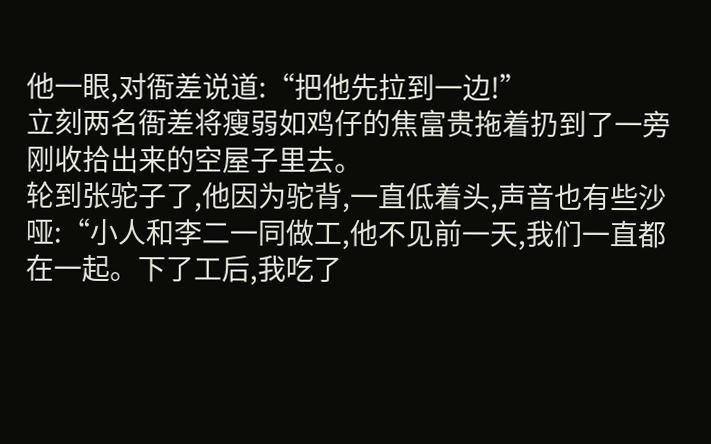他一眼,对衙差说道:“把他先拉到一边!”
立刻两名衙差将瘦弱如鸡仔的焦富贵拖着扔到了一旁刚收拾出来的空屋子里去。
轮到张驼子了,他因为驼背,一直低着头,声音也有些沙哑:“小人和李二一同做工,他不见前一天,我们一直都在一起。下了工后,我吃了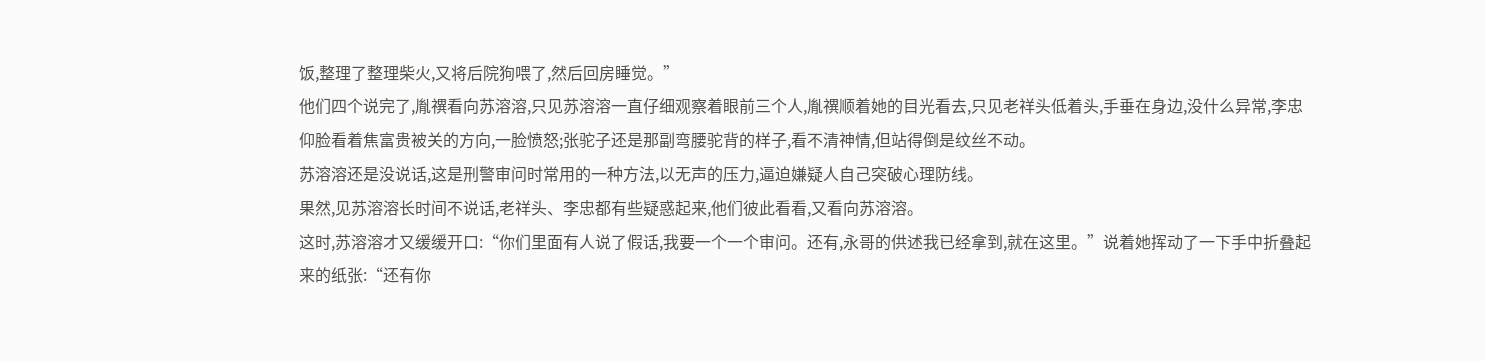饭,整理了整理柴火,又将后院狗喂了,然后回房睡觉。”
他们四个说完了,胤禩看向苏溶溶,只见苏溶溶一直仔细观察着眼前三个人,胤禩顺着她的目光看去,只见老祥头低着头,手垂在身边,没什么异常,李忠仰脸看着焦富贵被关的方向,一脸愤怒;张驼子还是那副弯腰驼背的样子,看不清神情,但站得倒是纹丝不动。
苏溶溶还是没说话,这是刑警审问时常用的一种方法,以无声的压力,逼迫嫌疑人自己突破心理防线。
果然,见苏溶溶长时间不说话,老祥头、李忠都有些疑惑起来,他们彼此看看,又看向苏溶溶。
这时,苏溶溶才又缓缓开口:“你们里面有人说了假话,我要一个一个审问。还有,永哥的供述我已经拿到,就在这里。”说着她挥动了一下手中折叠起来的纸张:“还有你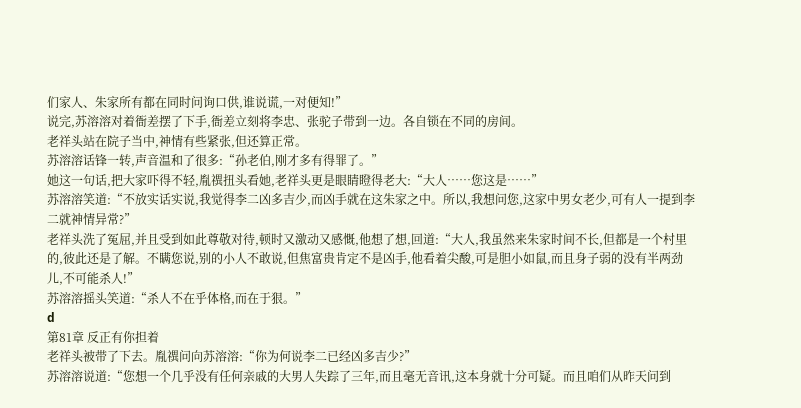们家人、朱家所有都在同时问询口供,谁说谎,一对便知!”
说完,苏溶溶对着衙差摆了下手,衙差立刻将李忠、张驼子带到一边。各自锁在不同的房间。
老祥头站在院子当中,神情有些紧张,但还算正常。
苏溶溶话锋一转,声音温和了很多:“孙老伯,刚才多有得罪了。”
她这一句话,把大家吓得不轻,胤禩扭头看她,老祥头更是眼睛瞪得老大:“大人……您这是……”
苏溶溶笑道:“不放实话实说,我觉得李二凶多吉少,而凶手就在这朱家之中。所以,我想问您,这家中男女老少,可有人一提到李二就神情异常?”
老祥头洗了冤屈,并且受到如此尊敬对待,顿时又激动又感慨,他想了想,回道:“大人,我虽然来朱家时间不长,但都是一个村里的,彼此还是了解。不瞒您说,别的小人不敢说,但焦富贵肯定不是凶手,他看着尖酸,可是胆小如鼠,而且身子弱的没有半两劲儿,不可能杀人!”
苏溶溶摇头笑道:“杀人不在乎体格,而在于狠。”
d
第81章 反正有你担着
老祥头被带了下去。胤禩问向苏溶溶:“你为何说李二已经凶多吉少?”
苏溶溶说道:“您想一个几乎没有任何亲戚的大男人失踪了三年,而且毫无音讯,这本身就十分可疑。而且咱们从昨天问到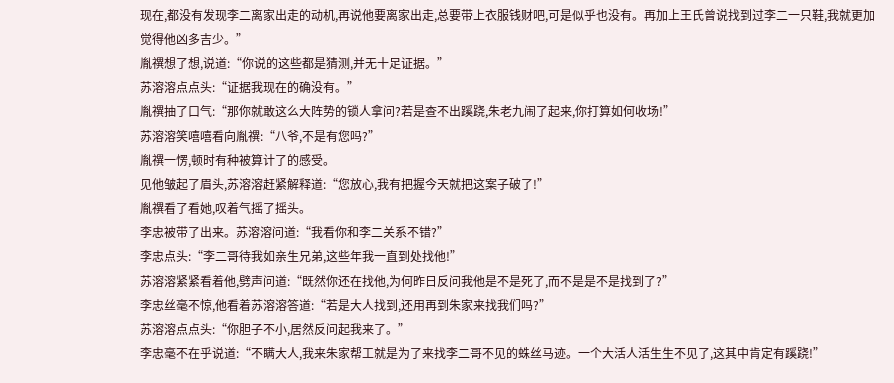现在,都没有发现李二离家出走的动机,再说他要离家出走,总要带上衣服钱财吧,可是似乎也没有。再加上王氏曾说找到过李二一只鞋,我就更加觉得他凶多吉少。”
胤禩想了想,说道:“你说的这些都是猜测,并无十足证据。”
苏溶溶点点头:“证据我现在的确没有。”
胤禩抽了口气:“那你就敢这么大阵势的锁人拿问?若是查不出蹊跷,朱老九闹了起来,你打算如何收场!”
苏溶溶笑嘻嘻看向胤禩:“八爷,不是有您吗?”
胤禩一愣,顿时有种被算计了的感受。
见他皱起了眉头,苏溶溶赶紧解释道:“您放心,我有把握今天就把这案子破了!”
胤禩看了看她,叹着气摇了摇头。
李忠被带了出来。苏溶溶问道:“我看你和李二关系不错?”
李忠点头:“李二哥待我如亲生兄弟,这些年我一直到处找他!”
苏溶溶紧紧看着他,劈声问道:“既然你还在找他,为何昨日反问我他是不是死了,而不是是不是找到了?”
李忠丝毫不惊,他看着苏溶溶答道:“若是大人找到,还用再到朱家来找我们吗?”
苏溶溶点点头:“你胆子不小,居然反问起我来了。”
李忠毫不在乎说道:“不瞒大人,我来朱家帮工就是为了来找李二哥不见的蛛丝马迹。一个大活人活生生不见了,这其中肯定有蹊跷!”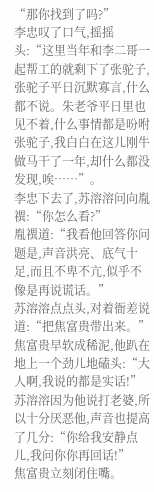“那你找到了吗?”
李忠叹了口气,摇摇头:“这里当年和李二哥一起帮工的就剩下了张驼子,张驼子平日沉默寡言,什么都不说。朱老爷平日里也见不着,什么事情都是吩咐张驼子,我白白在这儿刚牛做马干了一年,却什么都没发现,唉……”。
李忠下去了,苏溶溶问向胤禩:“你怎么看?”
胤禩道:“我看他回答你问题是,声音洪亮、底气十足,而且不卑不亢,似乎不像是再说谎话。”
苏溶溶点点头,对着衙差说道:“把焦富贵带出来。”
焦富贵早软成稀泥,他趴在地上一个劲儿地磕头:“大人啊,我说的都是实话!”
苏溶溶因为他说打老婆,所以十分厌恶他,声音也提高了几分:“你给我安静点儿,我问你你再回话!”
焦富贵立刻闭住嘴。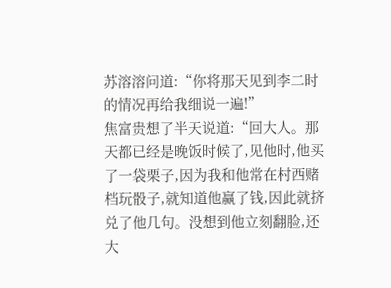苏溶溶问道:“你将那天见到李二时的情况再给我细说一遍!”
焦富贵想了半天说道:“回大人。那天都已经是晚饭时候了,见他时,他买了一袋栗子,因为我和他常在村西赌档玩骰子,就知道他赢了钱,因此就挤兑了他几句。没想到他立刻翻脸,还大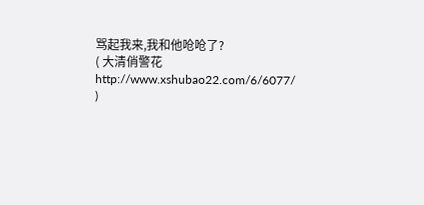骂起我来,我和他呛呛了?
( 大清俏警花 http://www.xshubao22.com/6/6077/ )